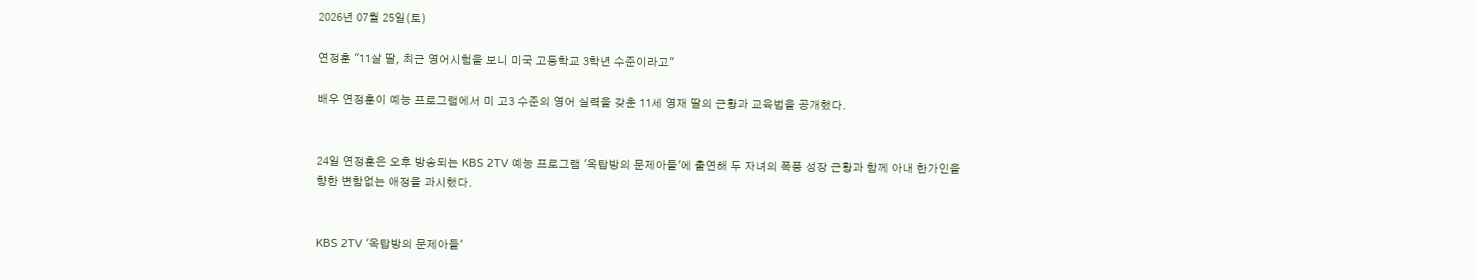2026년 07월 25일(토)

연정훈 "11살 딸, 최근 영어시험을 보니 미국 고등학교 3학년 수준이라고"

배우 연정훈이 예능 프로그램에서 미 고3 수준의 영어 실력을 갖춘 11세 영재 딸의 근황과 교육법을 공개했다.


24일 연정훈은 오후 방송되는 KBS 2TV 예능 프로그램 '옥탑방의 문제아들'에 출연해 두 자녀의 폭풍 성장 근황과 함께 아내 한가인을 향한 변함없는 애정을 과시했다.


KBS 2TV '옥탑방의 문제아들'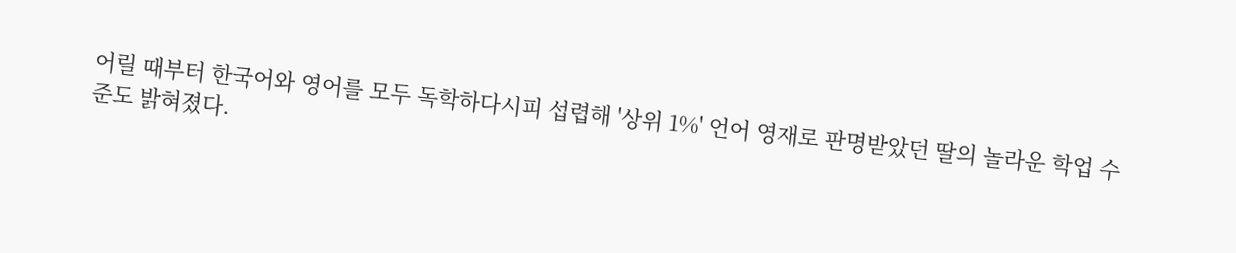어릴 때부터 한국어와 영어를 모두 독학하다시피 섭렵해 '상위 1%' 언어 영재로 판명받았던 딸의 놀라운 학업 수준도 밝혀졌다.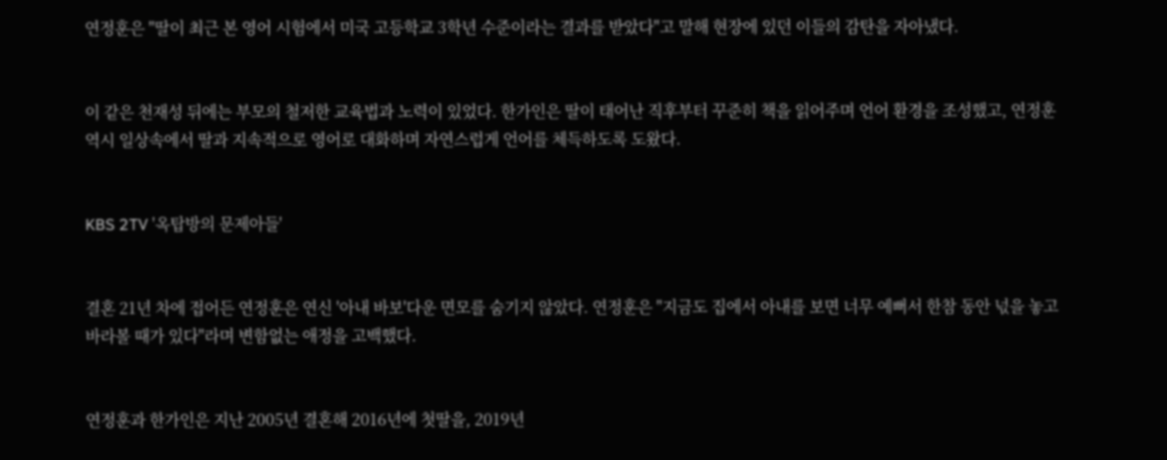연정훈은 "딸이 최근 본 영어 시험에서 미국 고등학교 3학년 수준이라는 결과를 받았다"고 말해 현장에 있던 이들의 감탄을 자아냈다.


이 같은 천재성 뒤에는 부모의 철저한 교육법과 노력이 있었다. 한가인은 딸이 태어난 직후부터 꾸준히 책을 읽어주며 언어 환경을 조성했고, 연정훈 역시 일상속에서 딸과 지속적으로 영어로 대화하며 자연스럽게 언어를 체득하도록 도왔다.


KBS 2TV '옥탑방의 문제아들'


결혼 21년 차에 접어든 연정훈은 연신 '아내 바보'다운 면모를 숨기지 않았다. 연정훈은 "지금도 집에서 아내를 보면 너무 예뻐서 한참 동안 넋을 놓고 바라볼 때가 있다"라며 변함없는 애정을 고백했다.


연정훈과 한가인은 지난 2005년 결혼해 2016년에 첫딸을, 2019년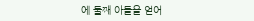에 둘째 아들을 얻어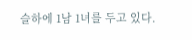슬하에 1남 1녀를 두고 있다.